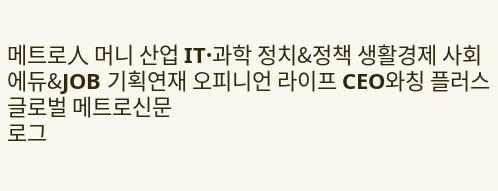메트로人 머니 산업 IT·과학 정치&정책 생활경제 사회 에듀&JOB 기획연재 오피니언 라이프 CEO와칭 플러스
글로벌 메트로신문
로그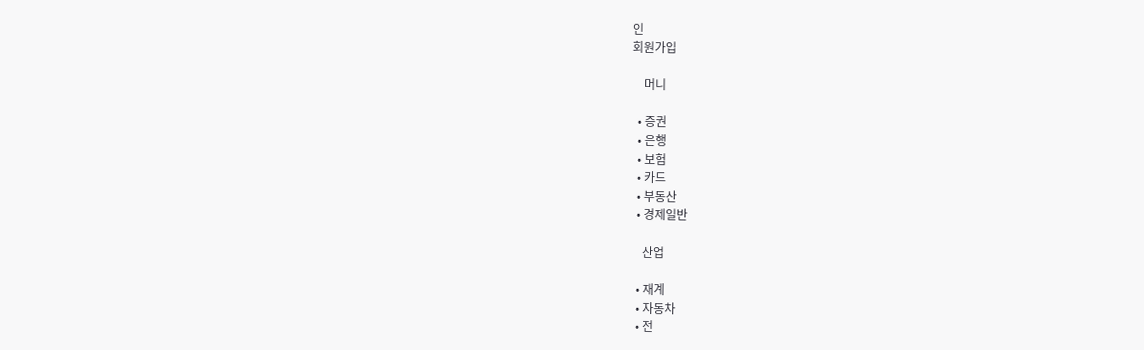인
회원가입

    머니

  • 증권
  • 은행
  • 보험
  • 카드
  • 부동산
  • 경제일반

    산업

  • 재계
  • 자동차
  • 전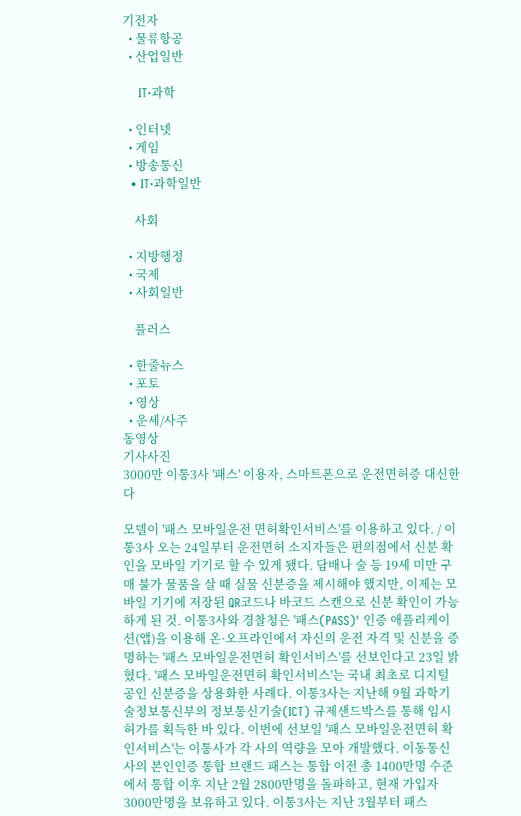기전자
  • 물류항공
  • 산업일반

    IT·과학

  • 인터넷
  • 게임
  • 방송통신
  • IT·과학일반

    사회

  • 지방행정
  • 국제
  • 사회일반

    플러스

  • 한줄뉴스
  • 포토
  • 영상
  • 운세/사주
동영상
기사사진
3000만 이통3사 '패스' 이용자, 스마트폰으로 운전면허증 대신한다

모델이 '패스 모바일운전 면허확인서비스'를 이용하고 있다. / 이통3사 오는 24일부터 운전면허 소지자들은 편의점에서 신분 확인을 모바일 기기로 할 수 있게 됐다. 담배나 술 등 19세 미만 구매 불가 물품을 살 때 실물 신분증을 제시해야 했지만, 이제는 모바일 기기에 저장된 QR코드나 바코드 스캔으로 신분 확인이 가능하게 된 것. 이통3사와 경찰청은 '패스(PASS)' 인증 애플리케이션(앱)을 이용해 온·오프라인에서 자신의 운전 자격 및 신분을 증명하는 '패스 모바일운전면허 확인서비스'를 선보인다고 23일 밝혔다. '패스 모바일운전면허 확인서비스'는 국내 최초로 디지털 공인 신분증을 상용화한 사례다. 이통3사는 지난해 9월 과학기술정보통신부의 정보통신기술(ICT) 규제샌드박스를 통해 임시 허가를 획득한 바 있다. 이번에 선보일 '패스 모바일운전면허 확인서비스'는 이통사가 각 사의 역량을 모아 개발했다. 이동통신사의 본인인증 통합 브랜드 패스는 통합 이전 총 1400만명 수준에서 통합 이후 지난 2월 2800만명을 돌파하고, 현재 가입자 3000만명을 보유하고 있다. 이통3사는 지난 3월부터 패스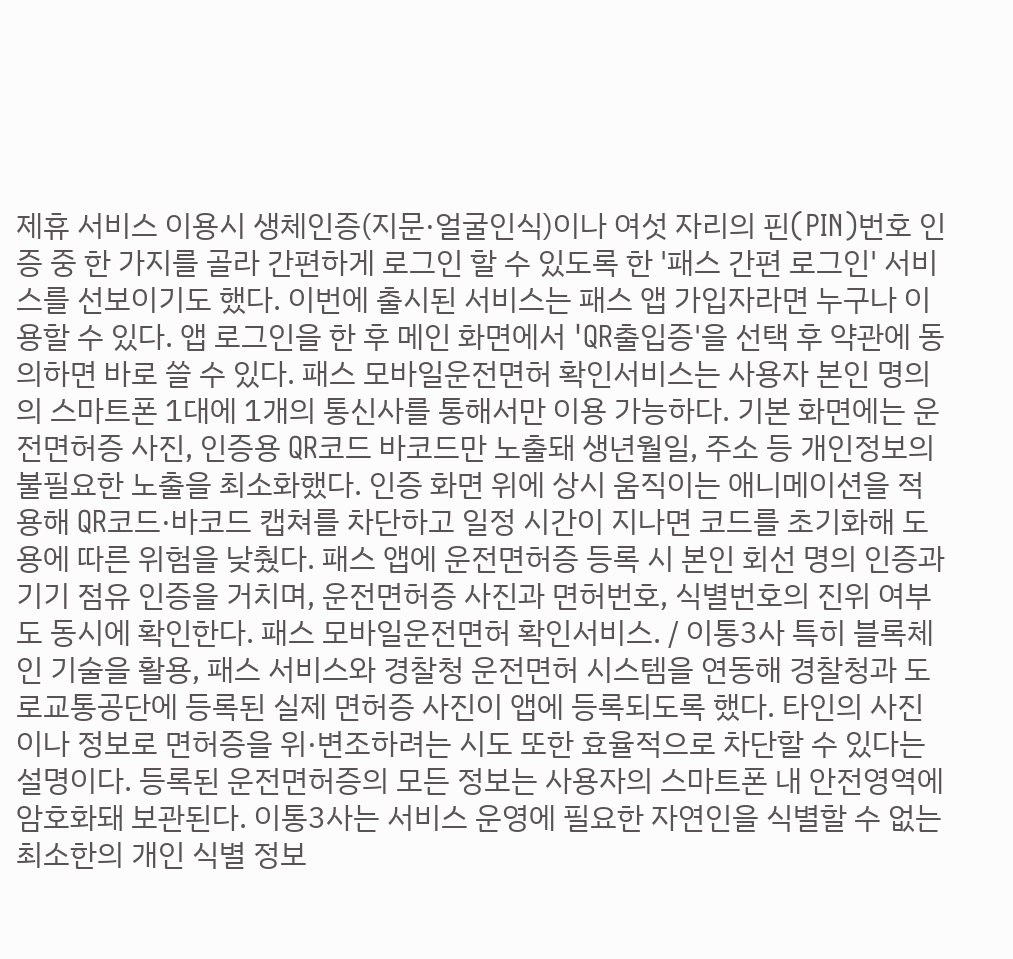제휴 서비스 이용시 생체인증(지문·얼굴인식)이나 여섯 자리의 핀(PIN)번호 인증 중 한 가지를 골라 간편하게 로그인 할 수 있도록 한 '패스 간편 로그인' 서비스를 선보이기도 했다. 이번에 출시된 서비스는 패스 앱 가입자라면 누구나 이용할 수 있다. 앱 로그인을 한 후 메인 화면에서 'QR출입증'을 선택 후 약관에 동의하면 바로 쓸 수 있다. 패스 모바일운전면허 확인서비스는 사용자 본인 명의의 스마트폰 1대에 1개의 통신사를 통해서만 이용 가능하다. 기본 화면에는 운전면허증 사진, 인증용 QR코드 바코드만 노출돼 생년월일, 주소 등 개인정보의 불필요한 노출을 최소화했다. 인증 화면 위에 상시 움직이는 애니메이션을 적용해 QR코드·바코드 캡쳐를 차단하고 일정 시간이 지나면 코드를 초기화해 도용에 따른 위험을 낮췄다. 패스 앱에 운전면허증 등록 시 본인 회선 명의 인증과 기기 점유 인증을 거치며, 운전면허증 사진과 면허번호, 식별번호의 진위 여부도 동시에 확인한다. 패스 모바일운전면허 확인서비스. / 이통3사 특히 블록체인 기술을 활용, 패스 서비스와 경찰청 운전면허 시스템을 연동해 경찰청과 도로교통공단에 등록된 실제 면허증 사진이 앱에 등록되도록 했다. 타인의 사진이나 정보로 면허증을 위·변조하려는 시도 또한 효율적으로 차단할 수 있다는 설명이다. 등록된 운전면허증의 모든 정보는 사용자의 스마트폰 내 안전영역에 암호화돼 보관된다. 이통3사는 서비스 운영에 필요한 자연인을 식별할 수 없는 최소한의 개인 식별 정보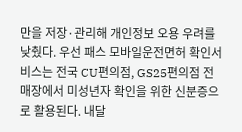만을 저장·관리해 개인정보 오용 우려를 낮췄다. 우선 패스 모바일운전면허 확인서비스는 전국 CU편의점, GS25편의점 전매장에서 미성년자 확인을 위한 신분증으로 활용된다. 내달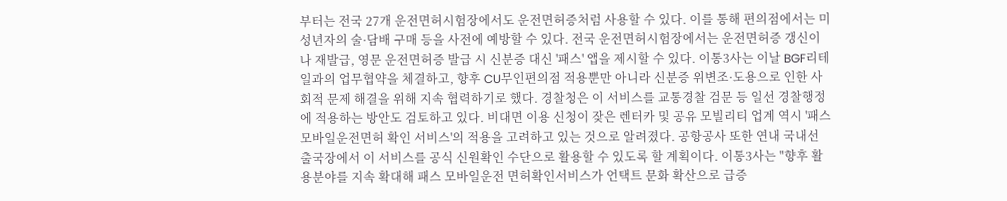부터는 전국 27개 운전면허시험장에서도 운전면허증처럼 사용할 수 있다. 이를 통해 편의점에서는 미성년자의 술·담배 구매 등을 사전에 예방할 수 있다. 전국 운전면허시험장에서는 운전면허증 갱신이나 재발급, 영문 운전면허증 발급 시 신분증 대신 '패스' 앱을 제시할 수 있다. 이통3사는 이날 BGF리테일과의 업무협약을 체결하고, 향후 CU무인편의점 적용뿐만 아니라 신분증 위변조·도용으로 인한 사회적 문제 해결을 위해 지속 협력하기로 했다. 경찰청은 이 서비스를 교통경찰 검문 등 일선 경찰행정에 적용하는 방안도 검토하고 있다. 비대면 이용 신청이 잦은 렌터카 및 공유 모빌리티 업계 역시 '패스 모바일운전면허 확인 서비스'의 적용을 고려하고 있는 것으로 알려졌다. 공항공사 또한 연내 국내선 출국장에서 이 서비스를 공식 신원확인 수단으로 활용할 수 있도록 할 계획이다. 이통3사는 "향후 활용분야를 지속 확대해 패스 모바일운전 면허확인서비스가 언택트 문화 확산으로 급증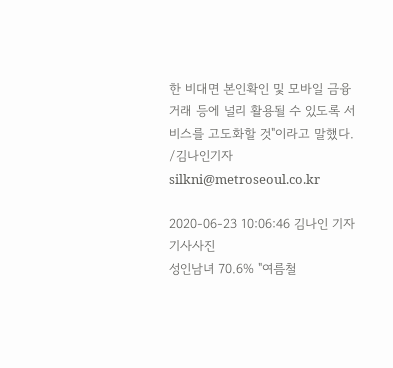한 비대면 본인확인 및 모바일 금융거래 등에 널리 활용될 수 있도록 서비스를 고도화할 것"이라고 말했다. /김나인기자 silkni@metroseoul.co.kr

2020-06-23 10:06:46 김나인 기자
기사사진
성인남녀 70.6% "여름철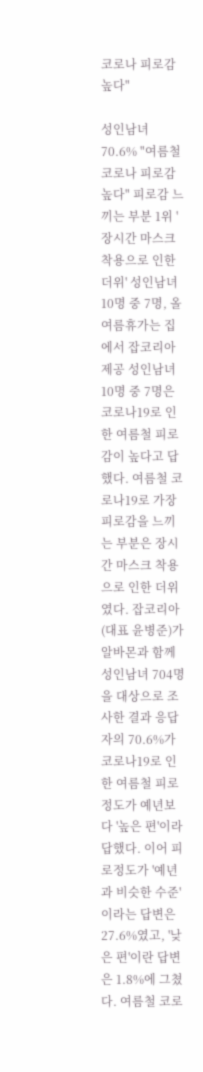코로나 피로감 높다"

성인남녀 70.6% "여름철 코로나 피로감 높다" 피로감 느끼는 부분 1위 '장시간 마스크 착용으로 인한 더위' 성인남녀 10명 중 7명, 올 여름휴가는 집에서 잡코리아 제공 성인남녀 10명 중 7명은 코로나19로 인한 여름철 피로감이 높다고 답했다. 여름철 코로나19로 가장 피로감을 느끼는 부분은 장시간 마스크 착용으로 인한 더위였다. 잡코리아(대표 윤병준)가 알바몬과 함께 성인남녀 704명을 대상으로 조사한 결과 응답자의 70.6%가 코로나19로 인한 여름철 피로정도가 예년보다 '높은 편'이라 답했다. 이어 피로정도가 '예년과 비슷한 수준'이라는 답변은 27.6%였고, '낮은 편'이란 답변은 1.8%에 그쳤다. 여름철 코로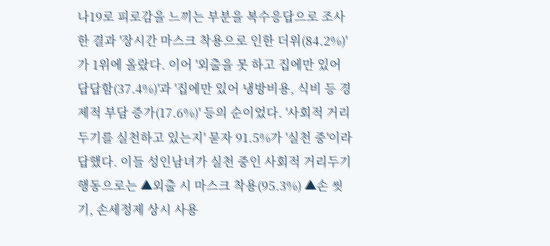나19로 피로감을 느끼는 부분을 복수응답으로 조사한 결과 '장시간 마스크 착용으로 인한 더위(84.2%)'가 1위에 올랐다. 이어 '외출을 못 하고 집에만 있어 답답함(37.4%)'과 '집에만 있어 냉방비용, 식비 등 경제적 부담 증가(17.6%)' 등의 순이었다. '사회적 거리두기를 실천하고 있는지' 묻자 91.5%가 '실천 중'이라 답했다. 이들 성인남녀가 실천 중인 사회적 거리두기 행동으로는 ▲외출 시 마스크 착용(95.3%) ▲손 씻기, 손세정제 상시 사용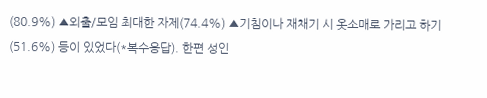(80.9%) ▲외출/모임 최대한 자제(74.4%) ▲기침이나 재채기 시 옷소매로 가리고 하기(51.6%) 등이 있었다(*복수응답). 한편 성인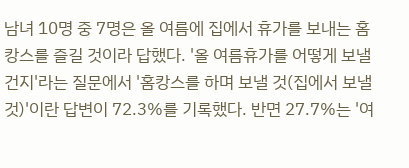남녀 10명 중 7명은 올 여름에 집에서 휴가를 보내는 홈캉스를 즐길 것이라 답했다. '올 여름휴가를 어떻게 보낼 건지'라는 질문에서 '홈캉스를 하며 보낼 것(집에서 보낼 것)'이란 답변이 72.3%를 기록했다. 반면 27.7%는 '여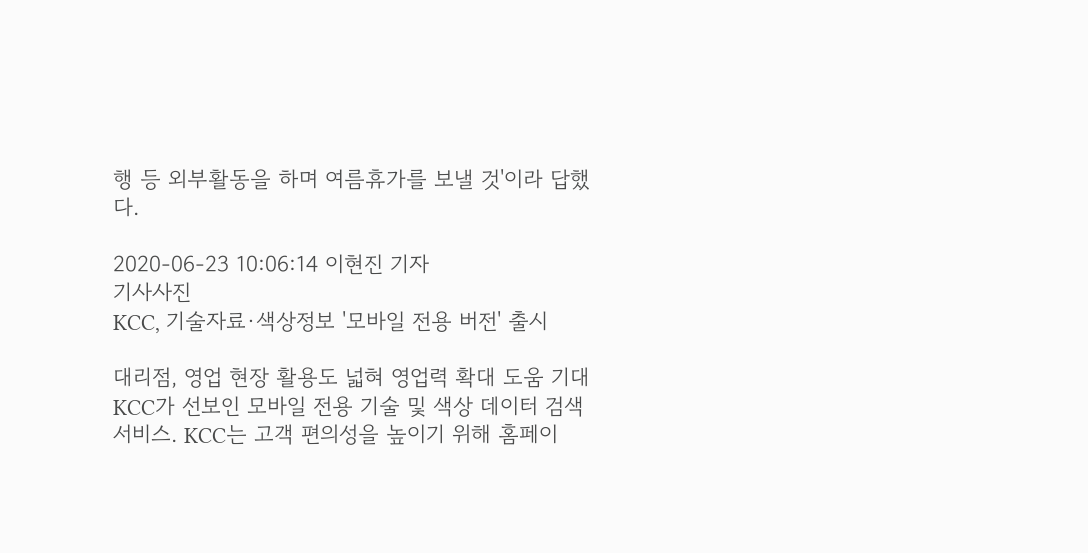행 등 외부활동을 하며 여름휴가를 보낼 것'이라 답했다.

2020-06-23 10:06:14 이현진 기자
기사사진
KCC, 기술자료·색상정보 '모바일 전용 버전' 출시

대리점, 영업 현장 활용도 넓혀 영업력 확대 도움 기대 KCC가 선보인 모바일 전용 기술 및 색상 데이터 검색 서비스. KCC는 고객 편의성을 높이기 위해 홈페이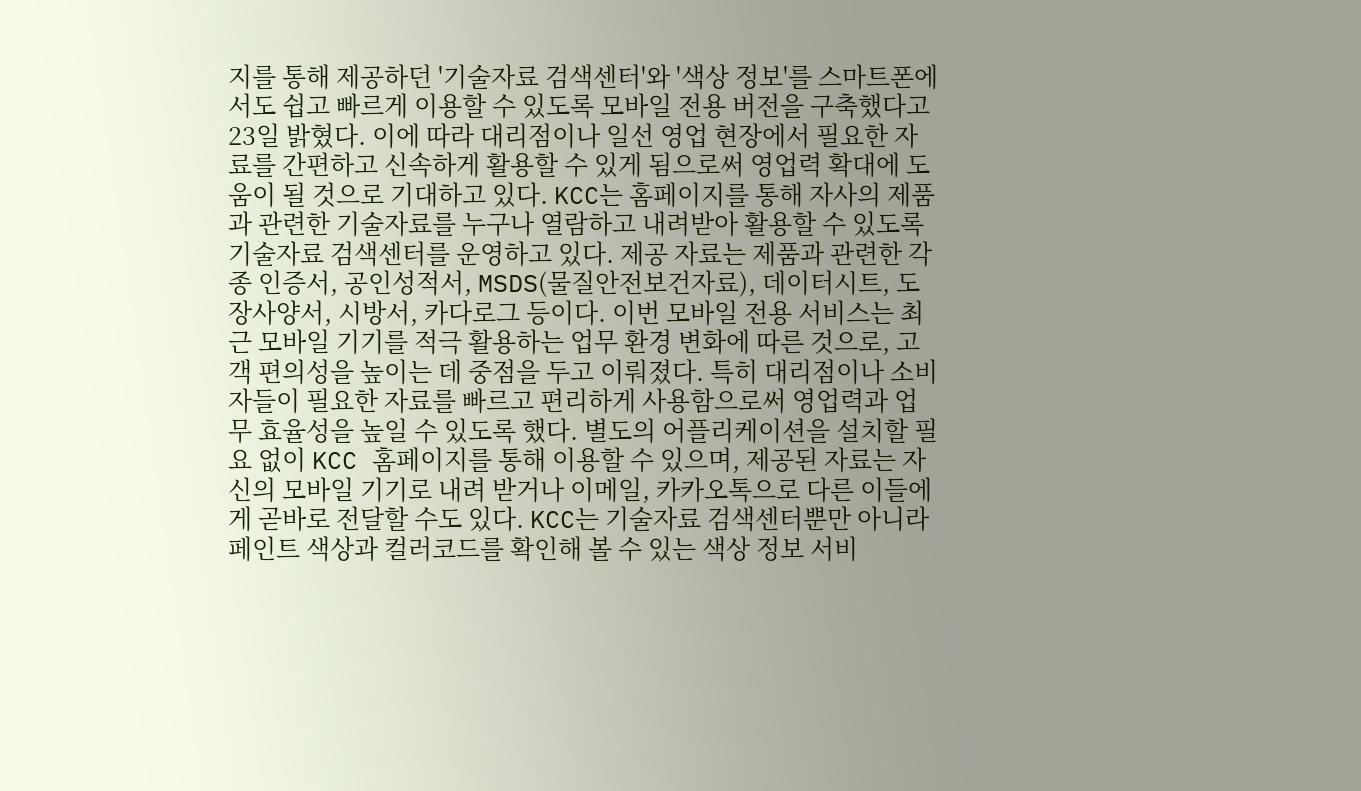지를 통해 제공하던 '기술자료 검색센터'와 '색상 정보'를 스마트폰에서도 쉽고 빠르게 이용할 수 있도록 모바일 전용 버전을 구축했다고 23일 밝혔다. 이에 따라 대리점이나 일선 영업 현장에서 필요한 자료를 간편하고 신속하게 활용할 수 있게 됨으로써 영업력 확대에 도움이 될 것으로 기대하고 있다. KCC는 홈페이지를 통해 자사의 제품과 관련한 기술자료를 누구나 열람하고 내려받아 활용할 수 있도록 기술자료 검색센터를 운영하고 있다. 제공 자료는 제품과 관련한 각종 인증서, 공인성적서, MSDS(물질안전보건자료), 데이터시트, 도장사양서, 시방서, 카다로그 등이다. 이번 모바일 전용 서비스는 최근 모바일 기기를 적극 활용하는 업무 환경 변화에 따른 것으로, 고객 편의성을 높이는 데 중점을 두고 이뤄졌다. 특히 대리점이나 소비자들이 필요한 자료를 빠르고 편리하게 사용함으로써 영업력과 업무 효율성을 높일 수 있도록 했다. 별도의 어플리케이션을 설치할 필요 없이 KCC 홈페이지를 통해 이용할 수 있으며, 제공된 자료는 자신의 모바일 기기로 내려 받거나 이메일, 카카오톡으로 다른 이들에게 곧바로 전달할 수도 있다. KCC는 기술자료 검색센터뿐만 아니라 페인트 색상과 컬러코드를 확인해 볼 수 있는 색상 정보 서비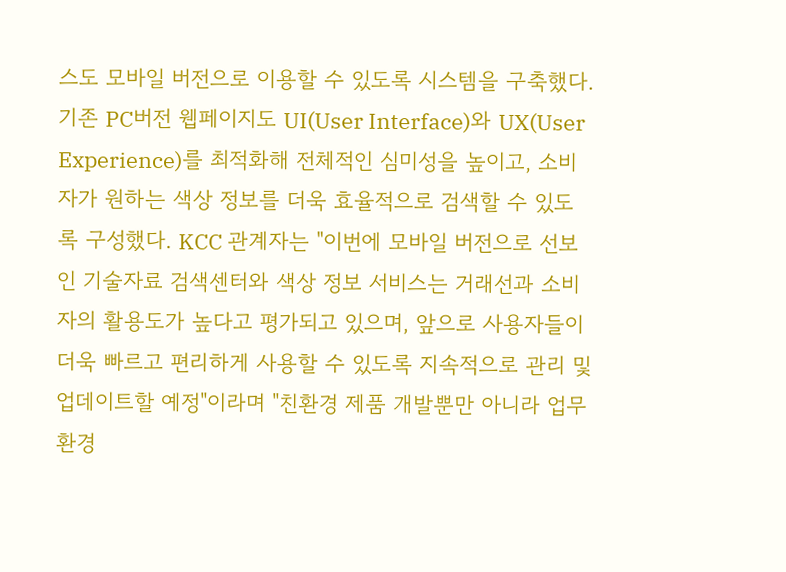스도 모바일 버전으로 이용할 수 있도록 시스템을 구축했다. 기존 PC버전 웹페이지도 UI(User Interface)와 UX(User Experience)를 최적화해 전체적인 심미성을 높이고, 소비자가 원하는 색상 정보를 더욱 효율적으로 검색할 수 있도록 구성했다. KCC 관계자는 "이번에 모바일 버전으로 선보인 기술자료 검색센터와 색상 정보 서비스는 거래선과 소비자의 활용도가 높다고 평가되고 있으며, 앞으로 사용자들이 더욱 빠르고 편리하게 사용할 수 있도록 지속적으로 관리 및 업데이트할 예정"이라며 "친환경 제품 개발뿐만 아니라 업무 환경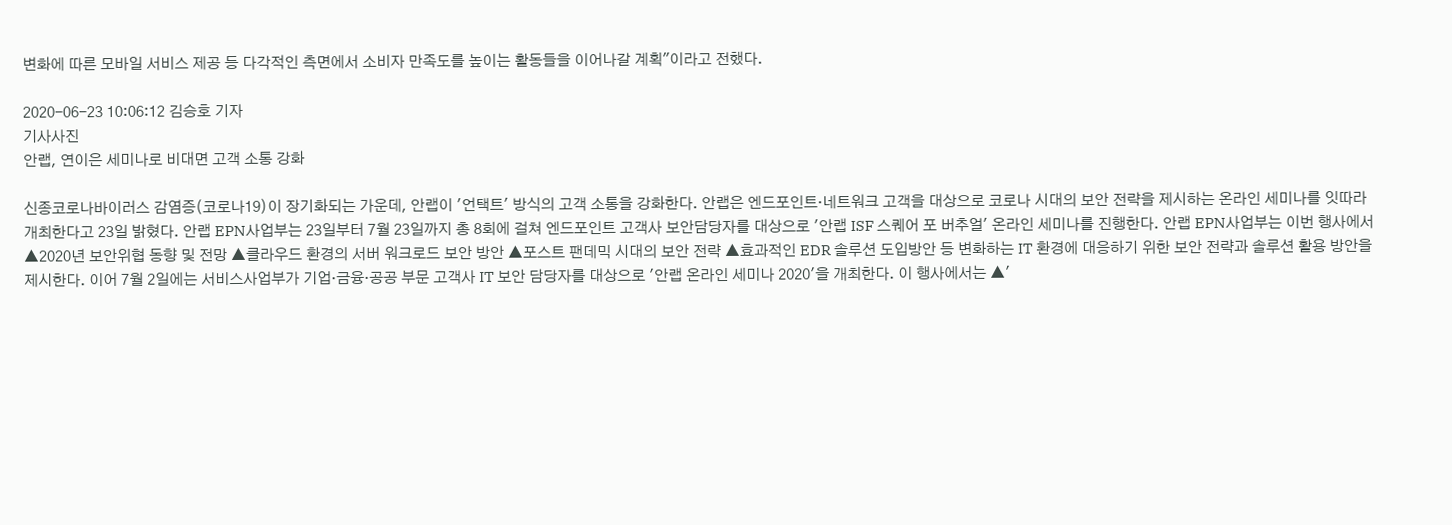변화에 따른 모바일 서비스 제공 등 다각적인 측면에서 소비자 만족도를 높이는 활동들을 이어나갈 계획"이라고 전했다.

2020-06-23 10:06:12 김승호 기자
기사사진
안랩, 연이은 세미나로 비대면 고객 소통 강화

신종코로나바이러스 감염증(코로나19)이 장기화되는 가운데, 안랩이 '언택트' 방식의 고객 소통을 강화한다. 안랩은 엔드포인트·네트워크 고객을 대상으로 코로나 시대의 보안 전략을 제시하는 온라인 세미나를 잇따라 개최한다고 23일 밝혔다. 안랩 EPN사업부는 23일부터 7월 23일까지 총 8회에 걸쳐 엔드포인트 고객사 보안담당자를 대상으로 '안랩 ISF 스퀘어 포 버추얼' 온라인 세미나를 진행한다. 안랩 EPN사업부는 이번 행사에서 ▲2020년 보안위협 동향 및 전망 ▲클라우드 환경의 서버 워크로드 보안 방안 ▲포스트 팬데믹 시대의 보안 전략 ▲효과적인 EDR 솔루션 도입방안 등 변화하는 IT 환경에 대응하기 위한 보안 전략과 솔루션 활용 방안을 제시한다. 이어 7월 2일에는 서비스사업부가 기업·금융·공공 부문 고객사 IT 보안 담당자를 대상으로 '안랩 온라인 세미나 2020'을 개최한다. 이 행사에서는 ▲'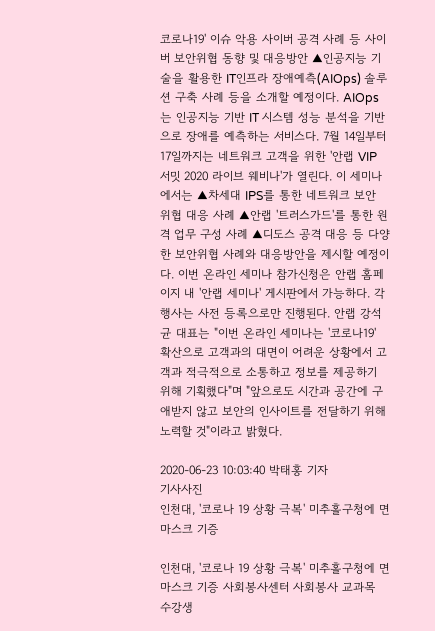코로나19' 이슈 악용 사이버 공격 사례 등 사이버 보안위협 동향 및 대응방안 ▲인공지능 기술을 활용한 IT인프라 장애예측(AIOps) 솔루션 구축 사례 등을 소개할 예정이다. AIOps는 인공지능 기반 IT 시스템 성능 분석을 기반으로 장애를 예측하는 서비스다. 7월 14일부터 17일까지는 네트워크 고객을 위한 '안랩 VIP 서밋 2020 라이브 웨비나'가 열린다. 이 세미나에서는 ▲차세대 IPS를 통한 네트워크 보안 위협 대응 사례 ▲안랩 '트러스가드'를 통한 원격 업무 구성 사례 ▲디도스 공격 대응 등 다양한 보안위협 사례와 대응방안을 제시할 예정이다. 이번 온라인 세미나 참가신청은 안랩 홈페이지 내 '안랩 세미나' 게시판에서 가능하다. 각 행사는 사전 등록으로만 진행된다. 안랩 강석균 대표는 "이번 온라인 세미나는 '코로나19' 확산으로 고객과의 대면이 어려운 상황에서 고객과 적극적으로 소통하고 정보를 제공하기 위해 기획했다"며 "앞으로도 시간과 공간에 구애받지 않고 보안의 인사이트를 전달하기 위해 노력할 것"이라고 밝혔다.

2020-06-23 10:03:40 박태홍 기자
기사사진
인천대, '코로나 19 상황 극복' 미추홀구청에 면마스크 기증

인천대, '코로나 19 상황 극복' 미추홀구청에 면마스크 기증 사회봉사센터 사회봉사 교과목 수강생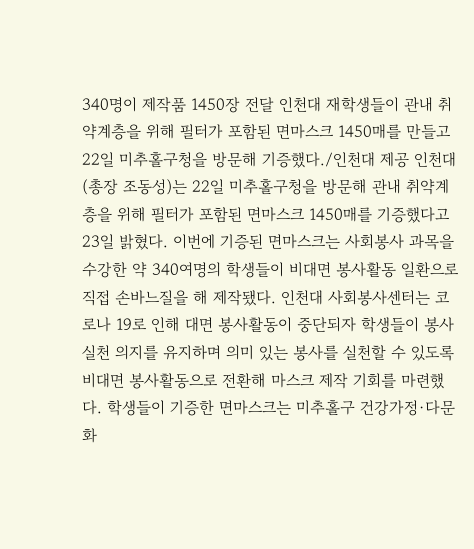340명이 제작품 1450장 전달 인천대 재학생들이 관내 취약계층을 위해 필터가 포함된 면마스크 1450매를 만들고 22일 미추홀구청을 방문해 기증했다./인천대 제공 인천대(총장 조동성)는 22일 미추홀구청을 방문해 관내 취약계층을 위해 필터가 포함된 면마스크 1450매를 기증했다고 23일 밝혔다. 이번에 기증된 면마스크는 사회봉사 과목을 수강한 약 340여명의 학생들이 비대면 봉사활동 일환으로 직접 손바느질을 해 제작됐다. 인천대 사회봉사센터는 코로나 19로 인해 대면 봉사활동이 중단되자 학생들이 봉사 실천 의지를 유지하며 의미 있는 봉사를 실천할 수 있도록 비대면 봉사활동으로 전환해 마스크 제작 기회를 마련했다. 학생들이 기증한 면마스크는 미추홀구 건강가정·다문화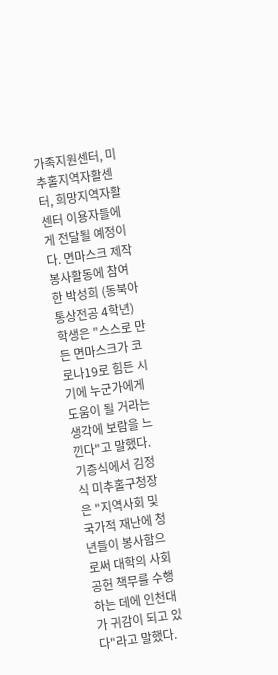가족지원센터, 미추홀지역자활센터, 희망지역자활센터 이용자들에게 전달될 예정이다. 면마스크 제작 봉사활동에 참여한 박성희 (동북아통상전공 4학년)학생은 "스스로 만든 면마스크가 코로나19로 힘든 시기에 누군가에게 도움이 될 거라는 생각에 보람을 느낀다"고 말했다. 기증식에서 김정식 미추홀구청장은 "지역사회 및 국가적 재난에 청년들이 봉사함으로써 대학의 사회공헌 책무를 수행하는 데에 인천대가 귀감이 되고 있다"라고 말했다.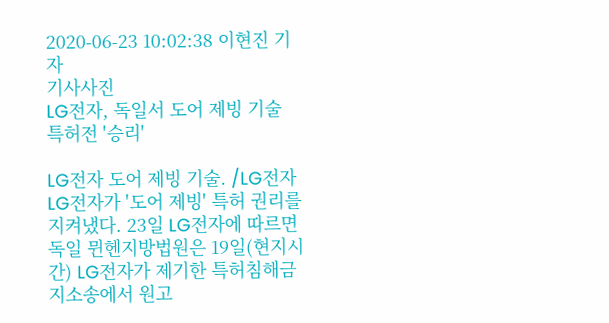2020-06-23 10:02:38 이현진 기자
기사사진
LG전자, 독일서 도어 제빙 기술 특허전 '승리'

LG전자 도어 제빙 기술. /LG전자 LG전자가 '도어 제빙' 특허 권리를 지켜냈다. 23일 LG전자에 따르면 독일 뮌헨지방법원은 19일(현지시간) LG전자가 제기한 특허침해금지소송에서 원고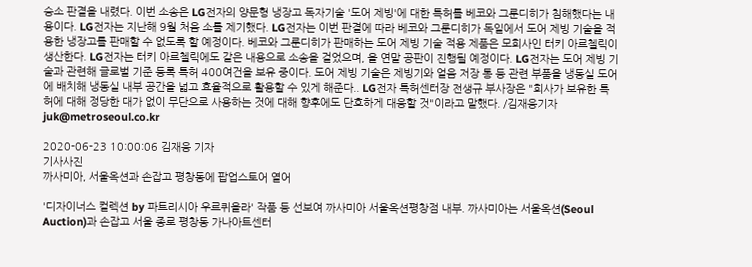승소 판결을 내렸다. 이번 소송은 LG전자의 양문형 냉장고 독자기술 '도어 제빙'에 대한 특허를 베코와 그룬디히가 침해했다는 내용이다. LG전자는 지난해 9월 처음 소를 제기했다. LG전자는 이번 판결에 따라 베코와 그룬디히가 독일에서 도어 제빙 기술을 적용한 냉장고를 판매할 수 없도록 할 예정이다. 베코와 그룬디히가 판매하는 도어 제빙 기술 적용 제품은 모회사인 터키 아르첼릭이 생산한다. LG전자는 터키 아르첼릭에도 같은 내용으로 소송을 걸었으며, 올 연말 공판이 진행될 예정이다. LG전자는 도어 제빙 기술과 관련해 글로벌 기준 등록 특허 400여건을 보유 중이다. 도어 제빙 기술은 제빙기와 얼음 저장 통 등 관련 부품을 냉동실 도어에 배치해 냉동실 내부 공간을 넓고 효율적으로 활용할 수 있게 해준다.. LG전자 특허센터장 전생규 부사장은 "회사가 보유한 특허에 대해 정당한 대가 없이 무단으로 사용하는 것에 대해 향후에도 단호하게 대응할 것"이라고 말했다. /김재웅기자 juk@metroseoul.co.kr

2020-06-23 10:00:06 김재웅 기자
기사사진
까사미아, 서울옥션과 손잡고 평창동에 팝업스토어 열어

'디자이너스 컬렉션 by 파트리시아 우르퀴올라' 작품 등 선보여 까사미아 서울옥션평창점 내부. 까사미아는 서울옥션(Seoul Auction)과 손잡고 서울 종로 평창동 가나아트센터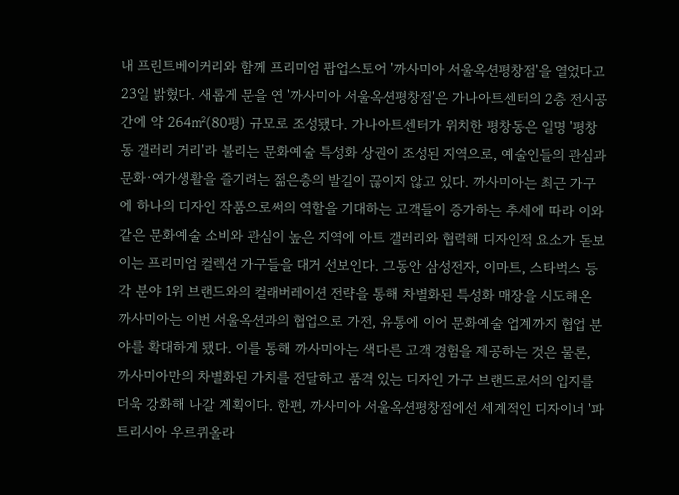내 프린트베이커리와 함께 프리미엄 팝업스토어 '까사미아 서울옥션평창점'을 열었다고 23일 밝혔다. 새롭게 문을 연 '까사미아 서울옥션평창점'은 가나아트센터의 2층 전시공간에 약 264㎡(80평) 규모로 조성됐다. 가나아트센터가 위치한 평창동은 일명 '평창동 갤러리 거리'라 불리는 문화예술 특성화 상권이 조성된 지역으로, 예술인들의 관심과 문화·여가생활을 즐기려는 젊은층의 발길이 끊이지 않고 있다. 까사미아는 최근 가구에 하나의 디자인 작품으로써의 역할을 기대하는 고객들이 증가하는 추세에 따라 이와 같은 문화예술 소비와 관심이 높은 지역에 아트 갤러리와 협력해 디자인적 요소가 돋보이는 프리미엄 컬렉션 가구들을 대거 선보인다. 그동안 삼성전자, 이마트, 스타벅스 등 각 분야 1위 브랜드와의 컬래버레이션 전략을 통해 차별화된 특성화 매장을 시도해온 까사미아는 이번 서울옥션과의 협업으로 가전, 유통에 이어 문화예술 업계까지 협업 분야를 확대하게 됐다. 이를 통해 까사미아는 색다른 고객 경험을 제공하는 것은 물론, 까사미아만의 차별화된 가치를 전달하고 품격 있는 디자인 가구 브랜드로서의 입지를 더욱 강화해 나갈 계획이다. 한편, 까사미아 서울옥션평창점에선 세계적인 디자이너 '파트리시아 우르퀴올라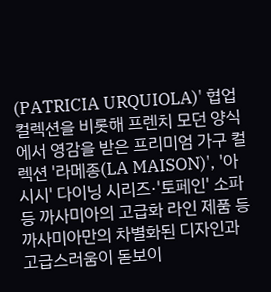(PATRICIA URQUIOLA)' 협업 컬렉션을 비롯해 프렌치 모던 양식에서 영감을 받은 프리미엄 가구 컬렉션 '라메종(LA MAISON)', '아시시' 다이닝 시리즈·'토페인' 소파 등 까사미아의 고급화 라인 제품 등 까사미아만의 차별화된 디자인과 고급스러움이 돋보이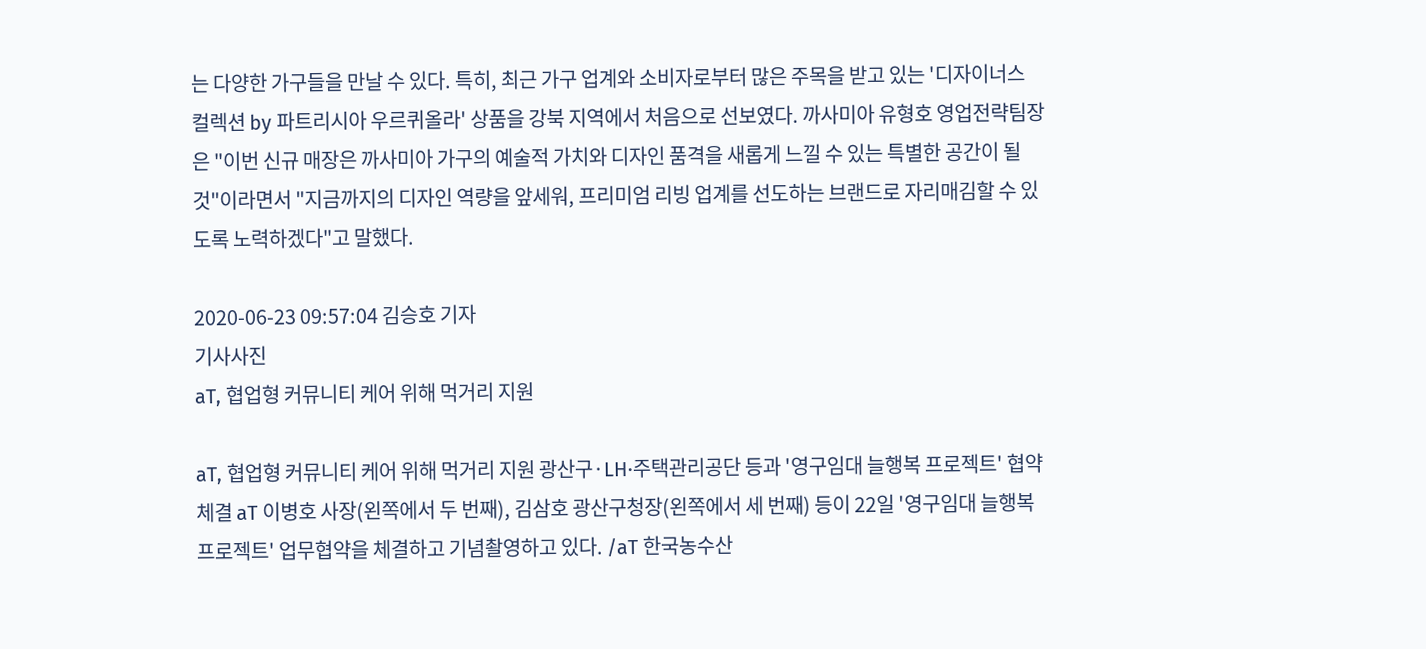는 다양한 가구들을 만날 수 있다. 특히, 최근 가구 업계와 소비자로부터 많은 주목을 받고 있는 '디자이너스 컬렉션 by 파트리시아 우르퀴올라' 상품을 강북 지역에서 처음으로 선보였다. 까사미아 유형호 영업전략팀장은 "이번 신규 매장은 까사미아 가구의 예술적 가치와 디자인 품격을 새롭게 느낄 수 있는 특별한 공간이 될 것"이라면서 "지금까지의 디자인 역량을 앞세워, 프리미엄 리빙 업계를 선도하는 브랜드로 자리매김할 수 있도록 노력하겠다"고 말했다.

2020-06-23 09:57:04 김승호 기자
기사사진
aT, 협업형 커뮤니티 케어 위해 먹거리 지원

aT, 협업형 커뮤니티 케어 위해 먹거리 지원 광산구·LH·주택관리공단 등과 '영구임대 늘행복 프로젝트' 협약 체결 aT 이병호 사장(왼쪽에서 두 번째), 김삼호 광산구청장(왼쪽에서 세 번째) 등이 22일 '영구임대 늘행복 프로젝트' 업무협약을 체결하고 기념촬영하고 있다. /aT 한국농수산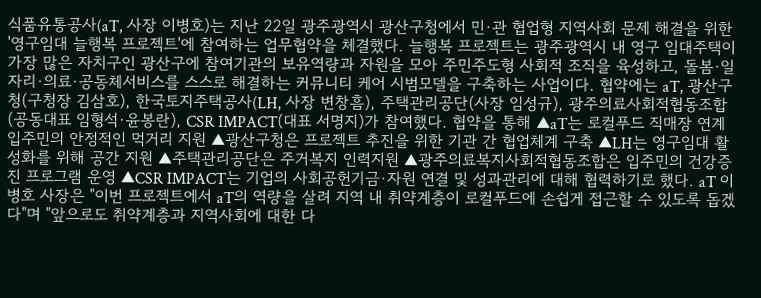식품유통공사(aT, 사장 이병호)는 지난 22일 광주광역시 광산구청에서 민·관 협업형 지역사회 문제 해결을 위한 '영구임대 늘행복 프로젝트'에 참여하는 업무협약을 체결했다. 늘행복 프로젝트는 광주광역시 내 영구 임대주택이 가장 많은 자치구인 광산구에 참여기관의 보유역량과 자원을 모아 주민주도형 사회적 조직을 육성하고, 돌봄·일자리·의료·공동체서비스를 스스로 해결하는 커뮤니티 케어 시범모델을 구축하는 사업이다. 협약에는 aT, 광산구청(구청장 김삼호), 한국토지주택공사(LH, 사장 변창흠), 주택관리공단(사장 임성규), 광주의료사회적협동조합(공동대표 임형석·윤봉란), CSR IMPACT(대표 서명지)가 참여했다. 협약을 통해 ▲aT는 로컬푸드 직매장 연계 입주민의 안정적인 먹거리 지원 ▲광산구청은 프로젝트 추진을 위한 기관 간 협업체계 구축 ▲LH는 영구임대 활성화를 위해 공간 지원 ▲주택관리공단은 주거복지 인력지원 ▲광주의료복지사회적협동조합은 입주민의 건강증진 프로그램 운영 ▲CSR IMPACT는 기업의 사회공헌기금·자원 연결 및 성과관리에 대해 협력하기로 했다. aT 이병호 사장은 "이번 프로젝트에서 aT의 역량을 살려 지역 내 취약계층이 로컬푸드에 손쉽게 접근할 수 있도록 돕겠다"며 "앞으로도 취약계층과 지역사회에 대한 다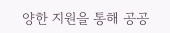양한 지원을 통해 공공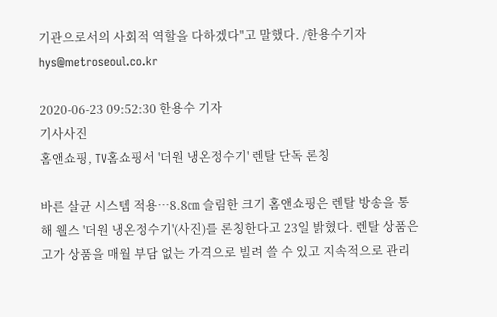기관으로서의 사회적 역할을 다하겠다"고 말했다. /한용수기자 hys@metroseoul.co.kr

2020-06-23 09:52:30 한용수 기자
기사사진
홈앤쇼핑, TV홈쇼핑서 '더원 냉온정수기' 렌탈 단독 론칭

바른 살균 시스템 적용…8.8㎝ 슬림한 크기 홈앤쇼핑은 렌탈 방송을 통해 웰스 '더원 냉온정수기'(사진)를 론칭한다고 23일 밝혔다. 렌탈 상품은 고가 상품을 매월 부담 없는 가격으로 빌려 쓸 수 있고 지속적으로 관리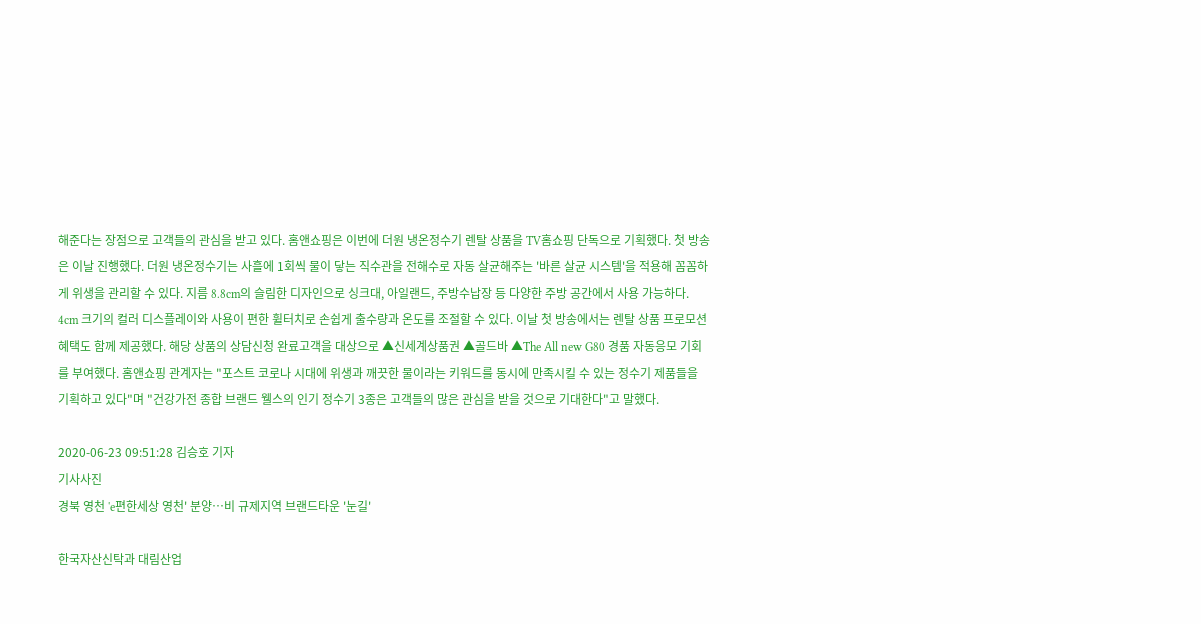해준다는 장점으로 고객들의 관심을 받고 있다. 홈앤쇼핑은 이번에 더원 냉온정수기 렌탈 상품을 TV홈쇼핑 단독으로 기획했다. 첫 방송은 이날 진행했다. 더원 냉온정수기는 사흘에 1회씩 물이 닿는 직수관을 전해수로 자동 살균해주는 '바른 살균 시스템'을 적용해 꼼꼼하게 위생을 관리할 수 있다. 지름 8.8cm의 슬림한 디자인으로 싱크대, 아일랜드, 주방수납장 등 다양한 주방 공간에서 사용 가능하다. 4cm 크기의 컬러 디스플레이와 사용이 편한 휠터치로 손쉽게 출수량과 온도를 조절할 수 있다. 이날 첫 방송에서는 렌탈 상품 프로모션 혜택도 함께 제공했다. 해당 상품의 상담신청 완료고객을 대상으로 ▲신세계상품권 ▲골드바 ▲The All new G80 경품 자동응모 기회를 부여했다. 홈앤쇼핑 관계자는 "포스트 코로나 시대에 위생과 깨끗한 물이라는 키워드를 동시에 만족시킬 수 있는 정수기 제품들을 기획하고 있다"며 "건강가전 종합 브랜드 웰스의 인기 정수기 3종은 고객들의 많은 관심을 받을 것으로 기대한다"고 말했다.

2020-06-23 09:51:28 김승호 기자
기사사진
경북 영천 'e편한세상 영천' 분양…비 규제지역 브랜드타운 '눈길'

한국자산신탁과 대림산업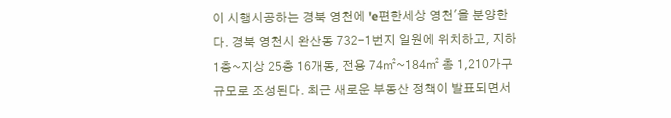이 시행시공하는 경북 영천에 'e편한세상 영천'을 분양한다. 경북 영천시 완산동 732-1번지 일원에 위치하고, 지하 1층~지상 25층 16개동, 전용 74㎡~184㎡ 총 1,210가구 규모로 조성된다. 최근 새로운 부동산 정책이 발표되면서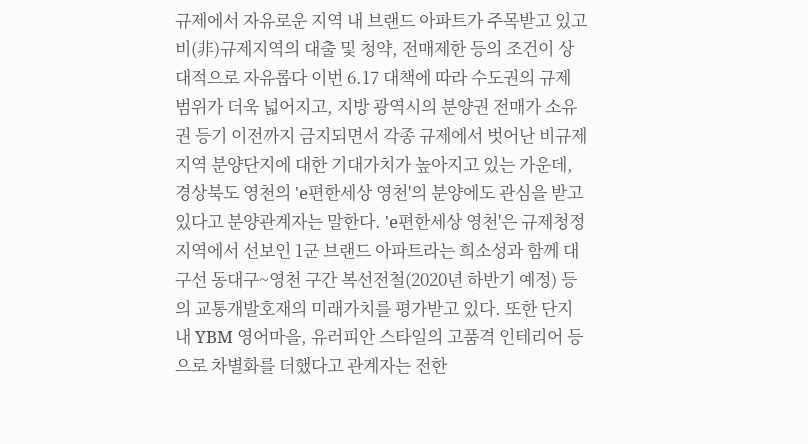규제에서 자유로운 지역 내 브랜드 아파트가 주목받고 있고 비(非)규제지역의 대출 및 청약, 전매제한 등의 조건이 상대적으로 자유롭다 이번 6.17 대책에 따라 수도권의 규제 범위가 더욱 넓어지고, 지방 광역시의 분양권 전매가 소유권 등기 이전까지 금지되면서 각종 규제에서 벗어난 비규제지역 분양단지에 대한 기대가치가 높아지고 있는 가운데, 경상북도 영천의 'e편한세상 영천'의 분양에도 관심을 받고 있다고 분양관계자는 말한다. 'e편한세상 영천'은 규제청정지역에서 선보인 1군 브랜드 아파트라는 희소성과 함께 대구선 동대구~영천 구간 복선전철(2020년 하반기 예정) 등의 교통개발호재의 미래가치를 평가받고 있다. 또한 단지 내 YBM 영어마을, 유러피안 스타일의 고품격 인테리어 등으로 차별화를 더했다고 관계자는 전한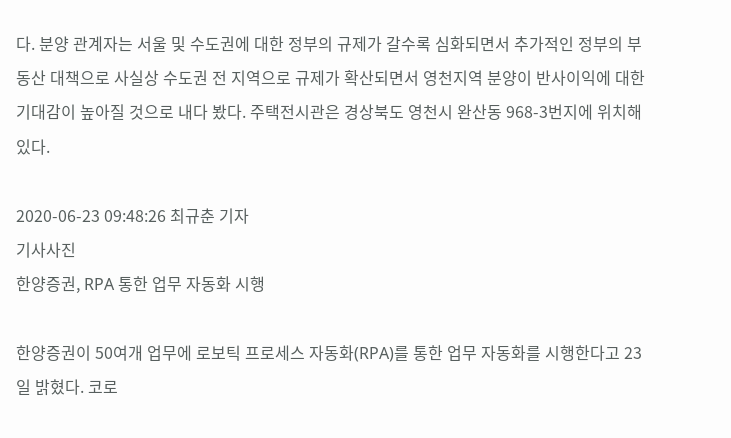다. 분양 관계자는 서울 및 수도권에 대한 정부의 규제가 갈수록 심화되면서 추가적인 정부의 부동산 대책으로 사실상 수도권 전 지역으로 규제가 확산되면서 영천지역 분양이 반사이익에 대한 기대감이 높아질 것으로 내다 봤다. 주택전시관은 경상북도 영천시 완산동 968-3번지에 위치해 있다.

2020-06-23 09:48:26 최규춘 기자
기사사진
한양증권, RPA 통한 업무 자동화 시행

한양증권이 50여개 업무에 로보틱 프로세스 자동화(RPA)를 통한 업무 자동화를 시행한다고 23일 밝혔다. 코로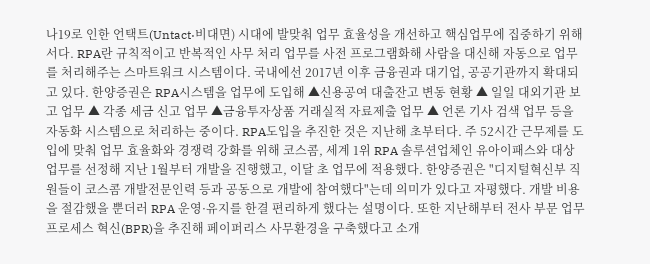나19로 인한 언택트(Untact·비대면) 시대에 발맞춰 업무 효율성을 개선하고 핵심업무에 집중하기 위해서다. RPA란 규칙적이고 반복적인 사무 처리 업무를 사전 프로그램화해 사람을 대신해 자동으로 업무를 처리해주는 스마트워크 시스템이다. 국내에선 2017년 이후 금융권과 대기업, 공공기관까지 확대되고 있다. 한양증권은 RPA시스템을 업무에 도입해 ▲신용공여 대출잔고 변동 현황 ▲ 일일 대외기관 보고 업무 ▲ 각종 세금 신고 업무 ▲금융투자상품 거래실적 자료제출 업무 ▲ 언론 기사 검색 업무 등을 자동화 시스템으로 처리하는 중이다. RPA도입을 추진한 것은 지난해 초부터다. 주 52시간 근무제를 도입에 맞춰 업무 효율화와 경쟁력 강화를 위해 코스콤, 세계 1위 RPA 솔루션업체인 유아이패스와 대상 업무를 선정해 지난 1월부터 개발을 진행했고, 이달 초 업무에 적용했다. 한양증권은 "디지털혁신부 직원들이 코스콤 개발전문인력 등과 공동으로 개발에 참여했다"는데 의미가 있다고 자평했다. 개발 비용을 절감했을 뿐더러 RPA 운영·유지를 한결 편리하게 했다는 설명이다. 또한 지난해부터 전사 부문 업무프로세스 혁신(BPR)을 추진해 페이퍼리스 사무환경을 구축했다고 소개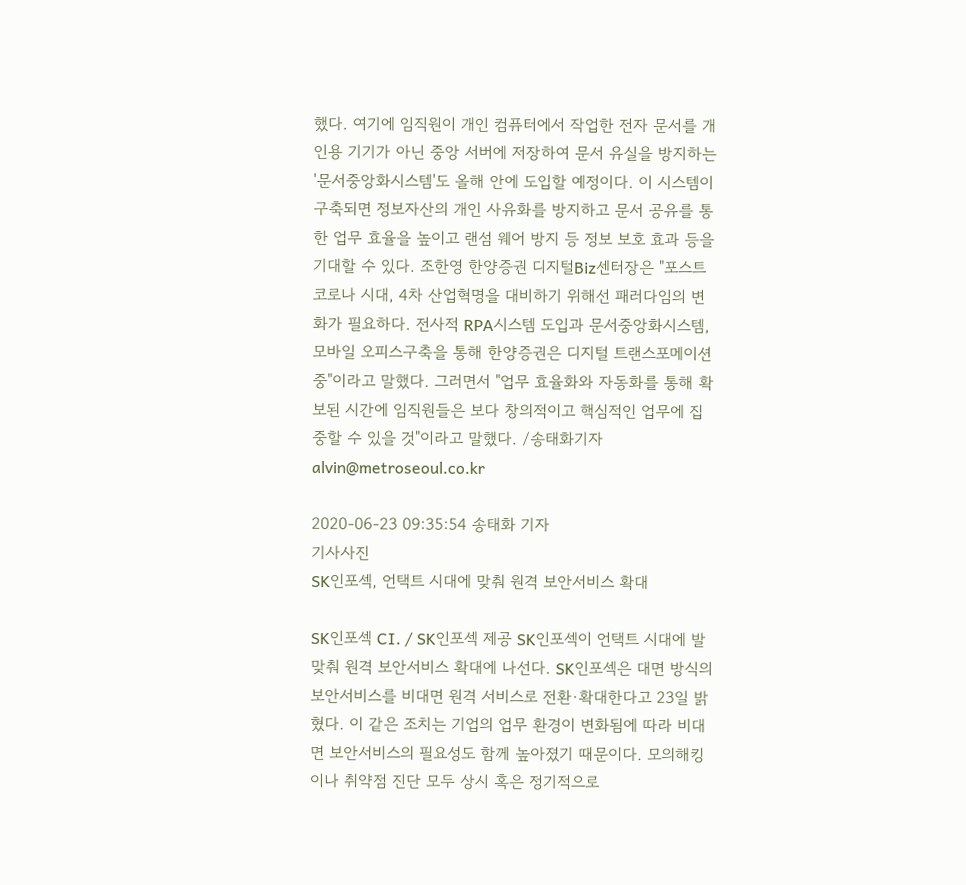했다. 여기에 임직원이 개인 컴퓨터에서 작업한 전자 문서를 개인용 기기가 아닌 중앙 서버에 저장하여 문서 유실을 방지하는 '문서중앙화시스템'도 올해 안에 도입할 예정이다. 이 시스템이 구축되면 정보자산의 개인 사유화를 방지하고 문서 공유를 통한 업무 효율을 높이고 랜섬 웨어 방지 등 정보 보호 효과 등을 기대할 수 있다. 조한영 한양증권 디지털Biz센터장은 "포스트 코로나 시대, 4차 산업혁명을 대비하기 위해선 패러다임의 변화가 필요하다. 전사적 RPA시스템 도입과 문서중앙화시스템, 모바일 오피스구축을 통해 한양증권은 디지털 트랜스포메이션 중"이라고 말했다. 그러면서 "업무 효율화와 자동화를 통해 확보된 시간에 임직원들은 보다 창의적이고 핵심적인 업무에 집중할 수 있을 것"이라고 말했다. /송태화기자 alvin@metroseoul.co.kr

2020-06-23 09:35:54 송태화 기자
기사사진
SK인포섹, 언택트 시대에 맞춰 원격 보안서비스 확대

SK인포섹 CI. / SK인포섹 제공 SK인포섹이 언택트 시대에 발맞춰 원격 보안서비스 확대에 나선다. SK인포섹은 대면 방식의 보안서비스를 비대면 원격 서비스로 전환·확대한다고 23일 밝혔다. 이 같은 조치는 기업의 업무 환경이 변화됨에 따라 비대면 보안서비스의 필요성도 함께 높아졌기 때문이다. 모의해킹이나 취약점 진단 모두 상시 혹은 정기적으로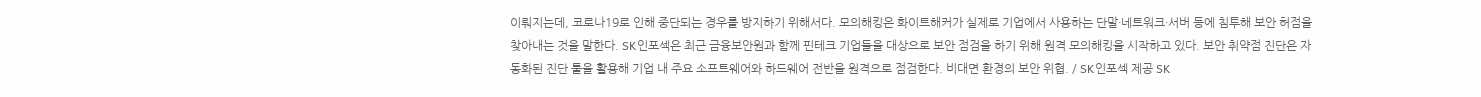이뤄지는데, 코로나19로 인해 중단되는 경우를 방지하기 위해서다. 모의해킹은 화이트해커가 실제로 기업에서 사용하는 단말·네트워크·서버 등에 침투해 보안 허점을 찾아내는 것을 말한다. SK인포섹은 최근 금융보안원과 함께 핀테크 기업들을 대상으로 보안 점검을 하기 위해 원격 모의해킹을 시작하고 있다. 보안 취약점 진단은 자동화된 진단 툴을 활용해 기업 내 주요 소프트웨어와 하드웨어 전반을 원격으로 점검한다. 비대면 환경의 보안 위협. / SK인포섹 제공 SK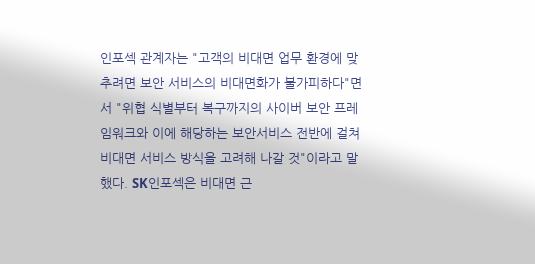인포섹 관계자는 "고객의 비대면 업무 환경에 맞추려면 보안 서비스의 비대면화가 불가피하다"면서 "위협 식별부터 복구까지의 사이버 보안 프레임워크와 이에 해당하는 보안서비스 전반에 걸쳐 비대면 서비스 방식을 고려해 나갈 것"이라고 말했다. SK인포섹은 비대면 근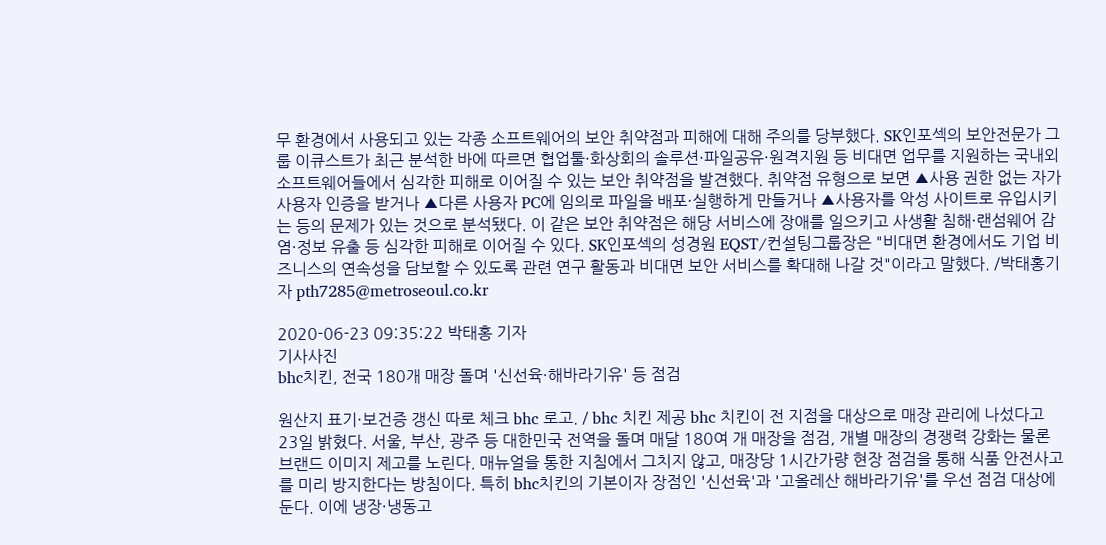무 환경에서 사용되고 있는 각종 소프트웨어의 보안 취약점과 피해에 대해 주의를 당부했다. SK인포섹의 보안전문가 그룹 이큐스트가 최근 분석한 바에 따르면 협업툴·화상회의 솔루션·파일공유·원격지원 등 비대면 업무를 지원하는 국내외 소프트웨어들에서 심각한 피해로 이어질 수 있는 보안 취약점을 발견했다. 취약점 유형으로 보면 ▲사용 권한 없는 자가 사용자 인증을 받거나 ▲다른 사용자 PC에 임의로 파일을 배포·실행하게 만들거나 ▲사용자를 악성 사이트로 유입시키는 등의 문제가 있는 것으로 분석됐다. 이 같은 보안 취약점은 해당 서비스에 장애를 일으키고 사생활 침해·랜섬웨어 감염·정보 유출 등 심각한 피해로 이어질 수 있다. SK인포섹의 성경원 EQST/컨설팅그룹장은 "비대면 환경에서도 기업 비즈니스의 연속성을 담보할 수 있도록 관련 연구 활동과 비대면 보안 서비스를 확대해 나갈 것"이라고 말했다. /박태홍기자 pth7285@metroseoul.co.kr

2020-06-23 09:35:22 박태홍 기자
기사사진
bhc치킨, 전국 180개 매장 돌며 '신선육·해바라기유' 등 점검

원산지 표기·보건증 갱신 따로 체크 bhc 로고. / bhc 치킨 제공 bhc 치킨이 전 지점을 대상으로 매장 관리에 나섰다고 23일 밝혔다. 서울, 부산, 광주 등 대한민국 전역을 돌며 매달 180여 개 매장을 점검, 개별 매장의 경쟁력 강화는 물론 브랜드 이미지 제고를 노린다. 매뉴얼을 통한 지침에서 그치지 않고, 매장당 1시간가량 현장 점검을 통해 식품 안전사고를 미리 방지한다는 방침이다. 특히 bhc치킨의 기본이자 장점인 '신선육'과 '고올레산 해바라기유'를 우선 점검 대상에 둔다. 이에 냉장·냉동고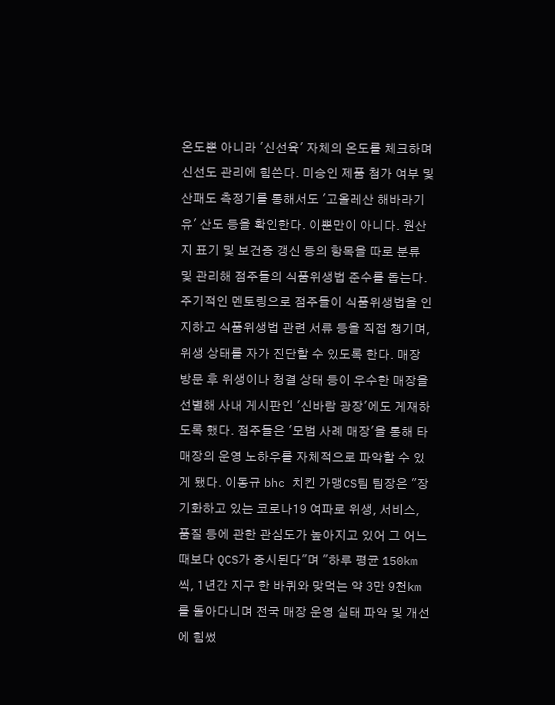온도뿐 아니라 '신선육' 자체의 온도를 체크하며 신선도 관리에 힘쓴다. 미승인 제품 첨가 여부 및 산패도 측정기를 통해서도 '고올레산 해바라기유' 산도 등을 확인한다. 이뿐만이 아니다. 원산지 표기 및 보건증 갱신 등의 항목을 따로 분류 및 관리해 점주들의 식품위생법 준수를 돕는다. 주기적인 멘토링으로 점주들이 식품위생법을 인지하고 식품위생법 관련 서류 등을 직접 챙기며, 위생 상태를 자가 진단할 수 있도록 한다. 매장 방문 후 위생이나 청결 상태 등이 우수한 매장을 선별해 사내 게시판인 '신바람 광장'에도 게재하도록 했다. 점주들은 '모범 사례 매장'을 통해 타 매장의 운영 노하우를 자체적으로 파악할 수 있게 됐다. 이동규 bhc 치킨 가맹CS팀 팀장은 "장기화하고 있는 코로나19 여파로 위생, 서비스, 품질 등에 관한 관심도가 높아지고 있어 그 어느 때보다 QCS가 중시된다"며 "하루 평균 150km씩, 1년간 지구 한 바퀴와 맞먹는 약 3만 9천km를 돌아다니며 전국 매장 운영 실태 파악 및 개선에 힘썼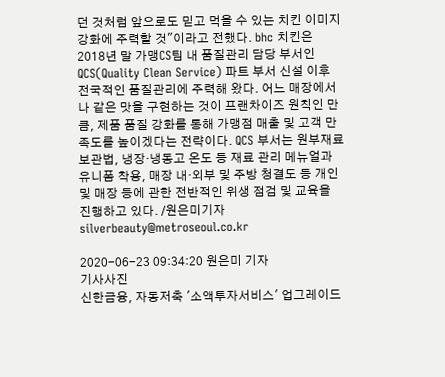던 것처럼 앞으로도 믿고 먹을 수 있는 치킨 이미지 강화에 주력할 것"이라고 전했다. bhc 치킨은 2018년 말 가맹CS팀 내 품질관리 담당 부서인 QCS(Quality Clean Service) 파트 부서 신설 이후 전국적인 품질관리에 주력해 왔다. 어느 매장에서나 같은 맛을 구현하는 것이 프랜차이즈 원칙인 만큼, 제품 품질 강화를 통해 가맹점 매출 및 고객 만족도를 높이겠다는 전략이다. QCS 부서는 원부재료 보관법, 냉장·냉동고 온도 등 재료 관리 메뉴얼과 유니폼 착용, 매장 내·외부 및 주방 청결도 등 개인 및 매장 등에 관한 전반적인 위생 점검 및 교육을 진행하고 있다. /원은미기자 silverbeauty@metroseoul.co.kr

2020-06-23 09:34:20 원은미 기자
기사사진
신한금융, 자동저축 '소액투자서비스' 업그레이드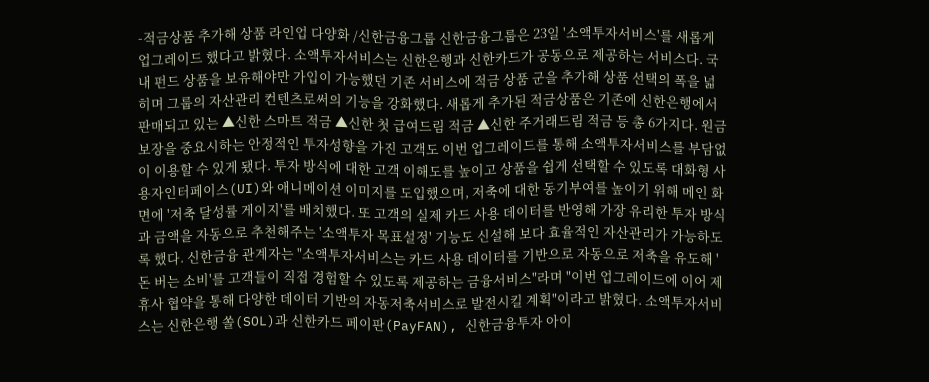-적금상품 추가해 상품 라인업 다양화 /신한금융그룹 신한금융그룹은 23일 '소액투자서비스'를 새롭게 업그레이드 했다고 밝혔다. 소액투자서비스는 신한은행과 신한카드가 공동으로 제공하는 서비스다. 국내 펀드 상품을 보유해야만 가입이 가능했던 기존 서비스에 적금 상품 군을 추가해 상품 선택의 폭을 넓히며 그룹의 자산관리 컨텐츠로써의 기능을 강화했다. 새롭게 추가된 적금상품은 기존에 신한은행에서 판매되고 있는 ▲신한 스마트 적금 ▲신한 첫 급여드림 적금 ▲신한 주거래드림 적금 등 총 6가지다. 원금보장을 중요시하는 안정적인 투자성향을 가진 고객도 이번 업그레이드를 통해 소액투자서비스를 부담없이 이용할 수 있게 됐다. 투자 방식에 대한 고객 이해도를 높이고 상품을 쉽게 선택할 수 있도록 대화형 사용자인터페이스(UI)와 애니메이션 이미지를 도입했으며, 저축에 대한 동기부여를 높이기 위해 메인 화면에 '저축 달성률 게이지'를 배치했다. 또 고객의 실제 카드 사용 데이터를 반영해 가장 유리한 투자 방식과 금액을 자동으로 추천해주는 '소액투자 목표설정' 기능도 신설해 보다 효율적인 자산관리가 가능하도록 했다. 신한금융 관계자는 "소액투자서비스는 카드 사용 데이터를 기반으로 자동으로 저축을 유도해 '돈 버는 소비'를 고객들이 직접 경험할 수 있도록 제공하는 금융서비스"라며 "이번 업그레이드에 이어 제휴사 협약을 통해 다양한 데이터 기반의 자동저축서비스로 발전시킬 계획"이라고 밝혔다. 소액투자서비스는 신한은행 쏠(SOL)과 신한카드 페이판(PayFAN), 신한금융투자 아이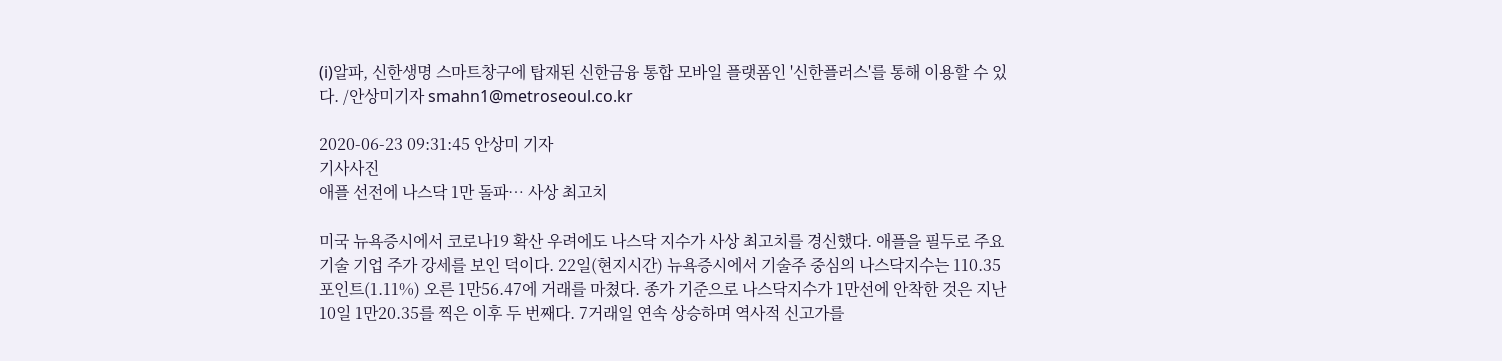(i)알파, 신한생명 스마트창구에 탑재된 신한금융 통합 모바일 플랫폼인 '신한플러스'를 통해 이용할 수 있다. /안상미기자 smahn1@metroseoul.co.kr

2020-06-23 09:31:45 안상미 기자
기사사진
애플 선전에 나스닥 1만 돌파… 사상 최고치

미국 뉴욕증시에서 코로나19 확산 우려에도 나스닥 지수가 사상 최고치를 경신했다. 애플을 필두로 주요 기술 기업 주가 강세를 보인 덕이다. 22일(현지시간) 뉴욕증시에서 기술주 중심의 나스닥지수는 110.35포인트(1.11%) 오른 1만56.47에 거래를 마쳤다. 종가 기준으로 나스닥지수가 1만선에 안착한 것은 지난 10일 1만20.35를 찍은 이후 두 번째다. 7거래일 연속 상승하며 역사적 신고가를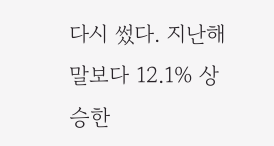다시 썼다. 지난해 말보다 12.1% 상승한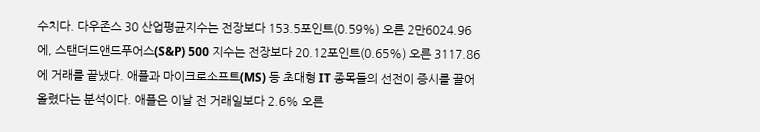수치다. 다우존스 30 산업평균지수는 전장보다 153.5포인트(0.59%) 오른 2만6024.96에, 스탠더드앤드푸어스(S&P) 500 지수는 전장보다 20.12포인트(0.65%) 오른 3117.86에 거래를 끝냈다. 애플과 마이크로소프트(MS) 등 초대형 IT 종목들의 선전이 증시를 끌어올렸다는 분석이다. 애플은 이날 전 거래일보다 2.6% 오른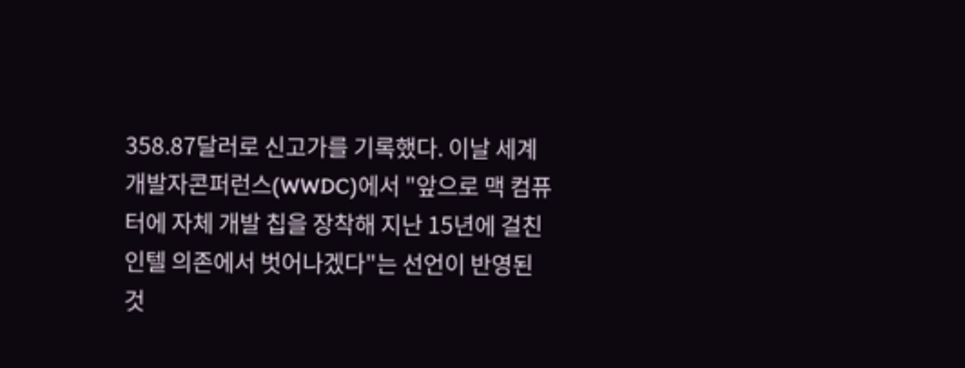358.87달러로 신고가를 기록했다. 이날 세계개발자콘퍼런스(WWDC)에서 "앞으로 맥 컴퓨터에 자체 개발 칩을 장착해 지난 15년에 걸친 인텔 의존에서 벗어나겠다"는 선언이 반영된 것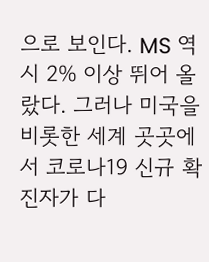으로 보인다. MS 역시 2% 이상 뛰어 올랐다. 그러나 미국을 비롯한 세계 곳곳에서 코로나19 신규 확진자가 다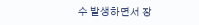수 발생하면서 장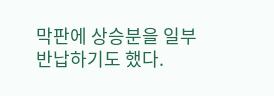막판에 상승분을 일부 반납하기도 했다.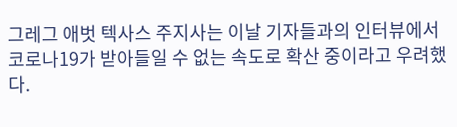그레그 애벗 텍사스 주지사는 이날 기자들과의 인터뷰에서 코로나19가 받아들일 수 없는 속도로 확산 중이라고 우려했다.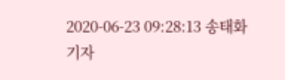2020-06-23 09:28:13 송태화 기자